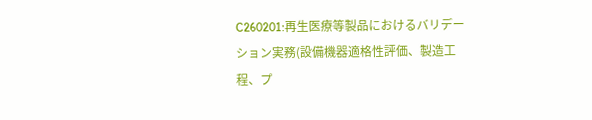C260201:再生医療等製品におけるバリデーション実務(設備機器適格性評価、製造工程、プ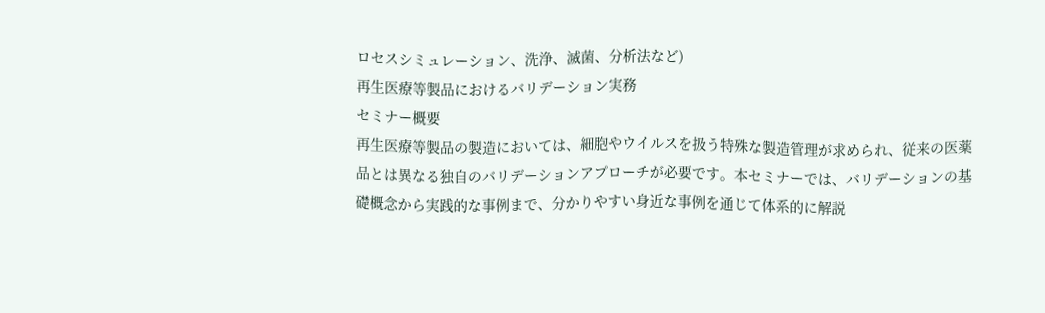ロセスシミュレーション、洗浄、滅菌、分析法など)
再生医療等製品におけるバリデーション実務
セミナー概要
再生医療等製品の製造においては、細胞やウイルスを扱う特殊な製造管理が求められ、従来の医薬品とは異なる独自のバリデーションアプローチが必要です。本セミナーでは、バリデーションの基礎概念から実践的な事例まで、分かりやすい身近な事例を通じて体系的に解説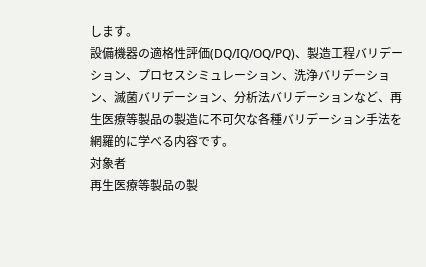します。
設備機器の適格性評価(DQ/IQ/OQ/PQ)、製造工程バリデーション、プロセスシミュレーション、洗浄バリデーション、滅菌バリデーション、分析法バリデーションなど、再生医療等製品の製造に不可欠な各種バリデーション手法を網羅的に学べる内容です。
対象者
再生医療等製品の製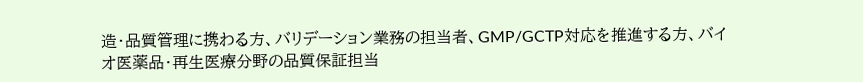造・品質管理に携わる方、バリデーション業務の担当者、GMP/GCTP対応を推進する方、バイオ医薬品・再生医療分野の品質保証担当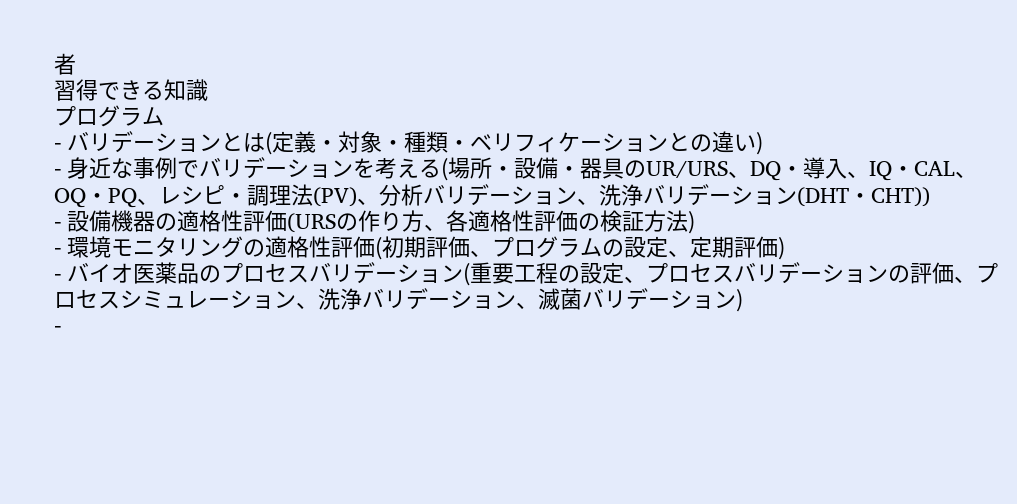者
習得できる知識
プログラム
- バリデーションとは(定義・対象・種類・ベリフィケーションとの違い)
- 身近な事例でバリデーションを考える(場所・設備・器具のUR/URS、DQ・導入、IQ・CAL、OQ・PQ、レシピ・調理法(PV)、分析バリデーション、洗浄バリデーション(DHT・CHT))
- 設備機器の適格性評価(URSの作り方、各適格性評価の検証方法)
- 環境モニタリングの適格性評価(初期評価、プログラムの設定、定期評価)
- バイオ医薬品のプロセスバリデーション(重要工程の設定、プロセスバリデーションの評価、プロセスシミュレーション、洗浄バリデーション、滅菌バリデーション)
-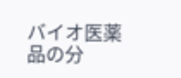バイオ医薬品の分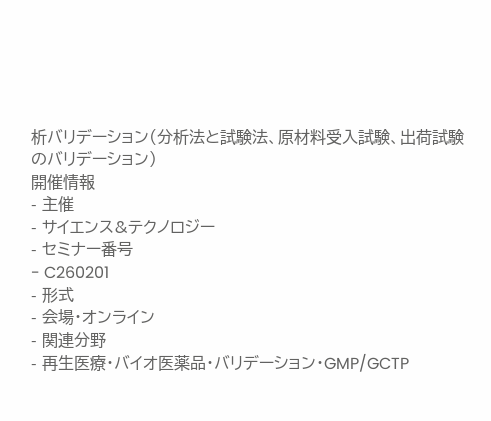析バリデーション(分析法と試験法、原材料受入試験、出荷試験のバリデーション)
開催情報
- 主催
- サイエンス&テクノロジー
- セミナー番号
- C260201
- 形式
- 会場・オンライン
- 関連分野
- 再生医療・バイオ医薬品・バリデーション・GMP/GCTP